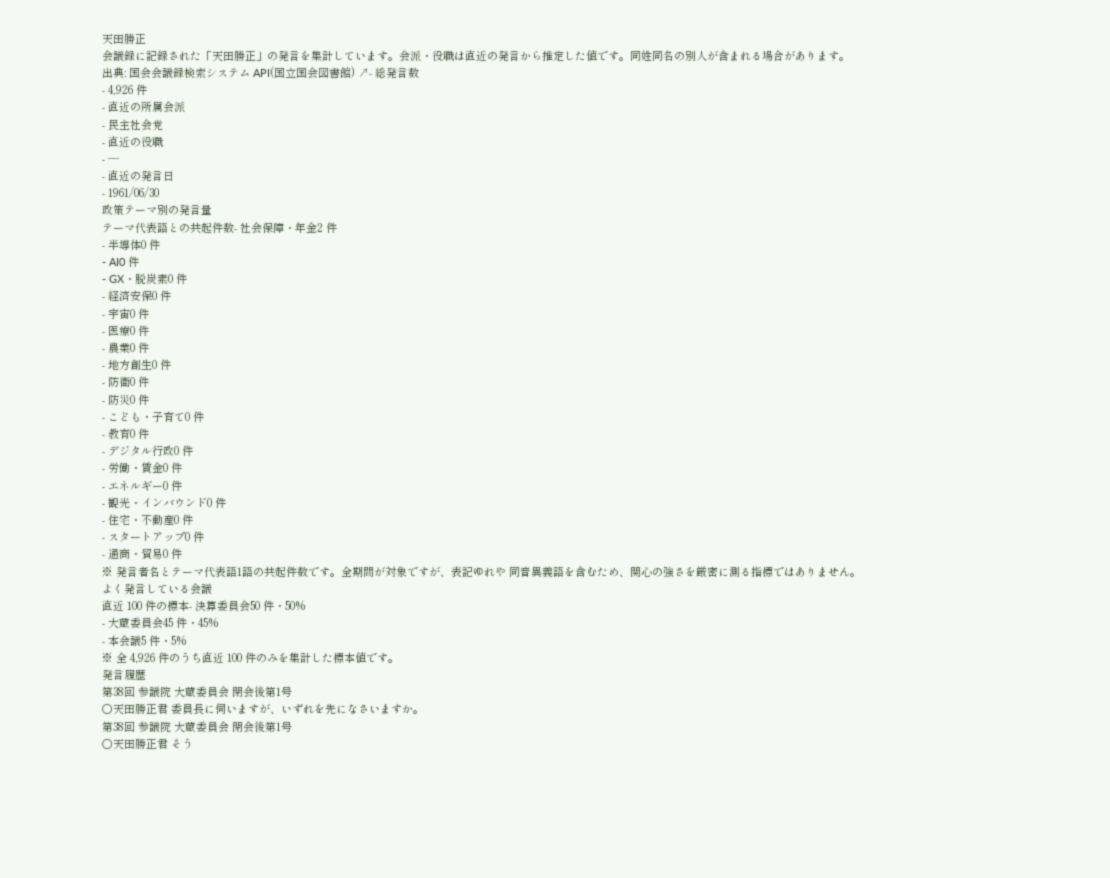天田勝正
会議録に記録された「天田勝正」の発言を集計しています。会派・役職は直近の発言から推定した値です。同姓同名の別人が含まれる場合があります。
出典: 国会会議録検索システム API(国立国会図書館) ↗- 総発言数
- 4,926 件
- 直近の所属会派
- 民主社会党
- 直近の役職
- —
- 直近の発言日
- 1961/06/30
政策テーマ別の発言量
テーマ代表語との共起件数- 社会保障・年金2 件
- 半導体0 件
- AI0 件
- GX・脱炭素0 件
- 経済安保0 件
- 宇宙0 件
- 医療0 件
- 農業0 件
- 地方創生0 件
- 防衛0 件
- 防災0 件
- こども・子育て0 件
- 教育0 件
- デジタル行政0 件
- 労働・賃金0 件
- エネルギー0 件
- 観光・インバウンド0 件
- 住宅・不動産0 件
- スタートアップ0 件
- 通商・貿易0 件
※ 発言者名とテーマ代表語1語の共起件数です。全期間が対象ですが、表記ゆれや 同音異義語を含むため、関心の強さを厳密に測る指標ではありません。
よく発言している会議
直近 100 件の標本- 決算委員会50 件・50%
- 大蔵委員会45 件・45%
- 本会議5 件・5%
※ 全 4,926 件のうち直近 100 件のみを集計した標本値です。
発言履歴
第38回 参議院 大蔵委員会 閉会後第1号
○天田勝正君 委員長に伺いますが、いずれを先になさいますか。
第38回 参議院 大蔵委員会 閉会後第1号
○天田勝正君 そう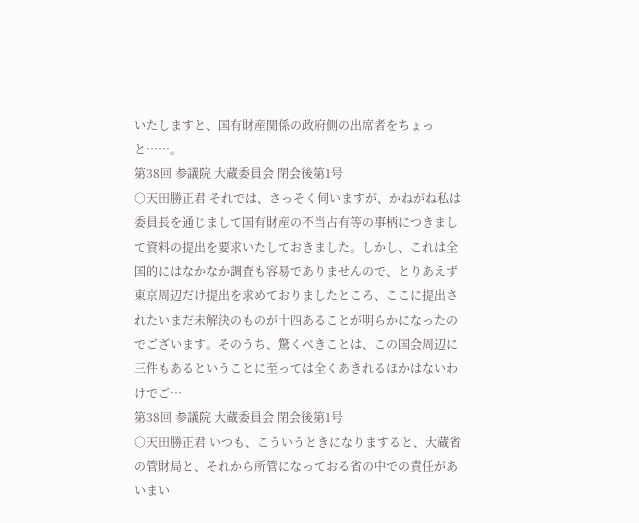いたしますと、国有財産関係の政府側の出席者をちょっと……。
第38回 参議院 大蔵委員会 閉会後第1号
○天田勝正君 それでは、さっそく伺いますが、かねがね私は委員長を通じまして国有財産の不当占有等の事柄につきまして資料の提出を要求いたしておきました。しかし、これは全国的にはなかなか調査も容易でありませんので、とりあえず東京周辺だけ提出を求めておりましたところ、ここに提出されたいまだ未解決のものが十四あることが明らかになったのでございます。そのうち、驚くべきことは、この国会周辺に三件もあるということに至っては全くあきれるほかはないわけでご…
第38回 参議院 大蔵委員会 閉会後第1号
○天田勝正君 いつも、こういうときになりますると、大蔵省の管財局と、それから所管になっておる省の中での責任があいまい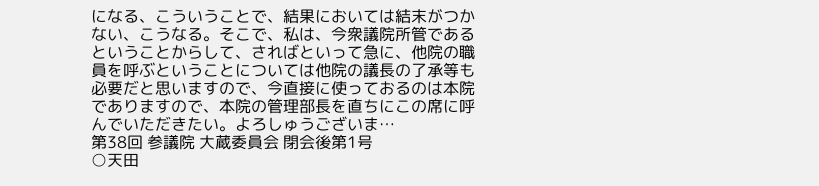になる、こういうことで、結果においては結末がつかない、こうなる。そこで、私は、今衆議院所管であるということからして、さればといって急に、他院の職員を呼ぶということについては他院の議長の了承等も必要だと思いますので、今直接に使っておるのは本院でありますので、本院の管理部長を直ちにこの席に呼んでいただきたい。よろしゅうございま…
第38回 参議院 大蔵委員会 閉会後第1号
○天田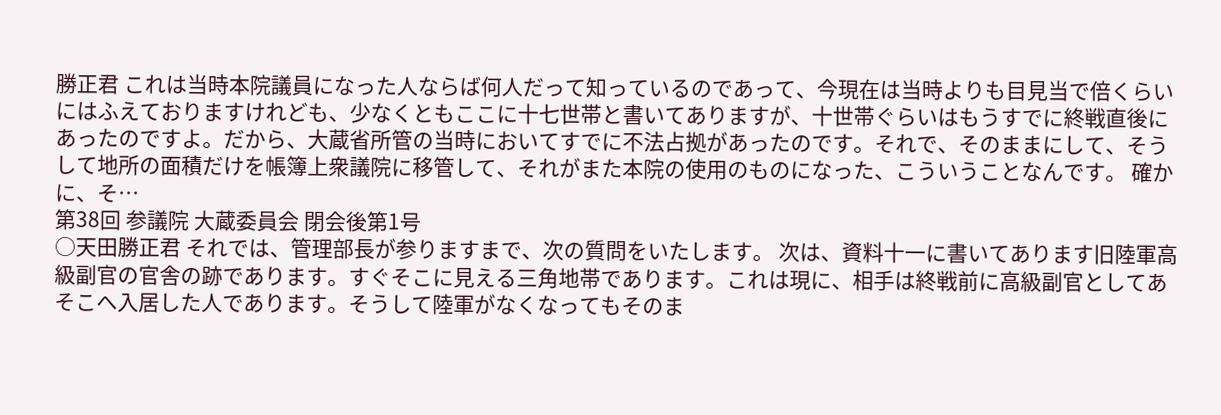勝正君 これは当時本院議員になった人ならば何人だって知っているのであって、今現在は当時よりも目見当で倍くらいにはふえておりますけれども、少なくともここに十七世帯と書いてありますが、十世帯ぐらいはもうすでに終戦直後にあったのですよ。だから、大蔵省所管の当時においてすでに不法占拠があったのです。それで、そのままにして、そうして地所の面積だけを帳簿上衆議院に移管して、それがまた本院の使用のものになった、こういうことなんです。 確かに、そ…
第38回 参議院 大蔵委員会 閉会後第1号
○天田勝正君 それでは、管理部長が参りますまで、次の質問をいたします。 次は、資料十一に書いてあります旧陸軍高級副官の官舎の跡であります。すぐそこに見える三角地帯であります。これは現に、相手は終戦前に高級副官としてあそこへ入居した人であります。そうして陸軍がなくなってもそのま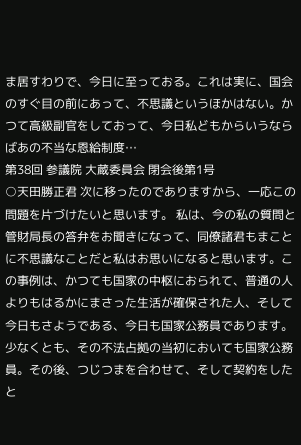ま居すわりで、今日に至っておる。これは実に、国会のすぐ目の前にあって、不思議というほかはない。かつて高級副官をしておって、今日私どもからいうならばあの不当な恩給制度…
第38回 参議院 大蔵委員会 閉会後第1号
○天田勝正君 次に移ったのでありますから、一応この問題を片づけたいと思います。 私は、今の私の質問と管財局長の答弁をお聞きになって、同僚諸君もまことに不思議なことだと私はお思いになると思います。この事例は、かつても国家の中枢におられて、普通の人よりもはるかにまさった生活が確保された人、そして今日もさようである、今日も国家公務員であります。少なくとも、その不法占拠の当初においても国家公務員。その後、つじつまを合わせて、そして契約をしたと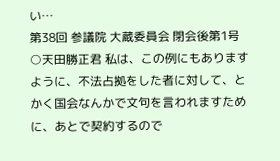い…
第38回 参議院 大蔵委員会 閉会後第1号
○天田勝正君 私は、この例にもありますように、不法占拠をした者に対して、とかく国会なんかで文句を言われますために、あとで契約するので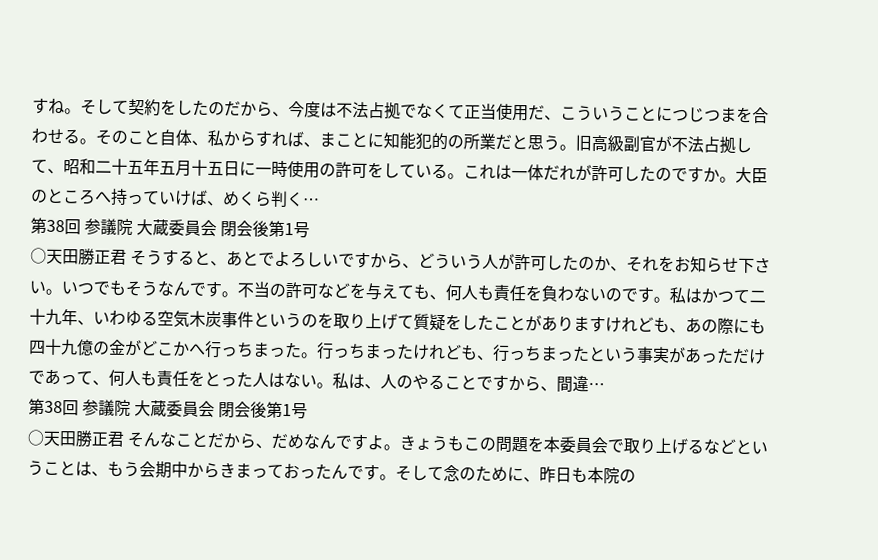すね。そして契約をしたのだから、今度は不法占拠でなくて正当使用だ、こういうことにつじつまを合わせる。そのこと自体、私からすれば、まことに知能犯的の所業だと思う。旧高級副官が不法占拠して、昭和二十五年五月十五日に一時使用の許可をしている。これは一体だれが許可したのですか。大臣のところへ持っていけば、めくら判く…
第38回 参議院 大蔵委員会 閉会後第1号
○天田勝正君 そうすると、あとでよろしいですから、どういう人が許可したのか、それをお知らせ下さい。いつでもそうなんです。不当の許可などを与えても、何人も責任を負わないのです。私はかつて二十九年、いわゆる空気木炭事件というのを取り上げて質疑をしたことがありますけれども、あの際にも四十九億の金がどこかへ行っちまった。行っちまったけれども、行っちまったという事実があっただけであって、何人も責任をとった人はない。私は、人のやることですから、間違…
第38回 参議院 大蔵委員会 閉会後第1号
○天田勝正君 そんなことだから、だめなんですよ。きょうもこの問題を本委員会で取り上げるなどということは、もう会期中からきまっておったんです。そして念のために、昨日も本院の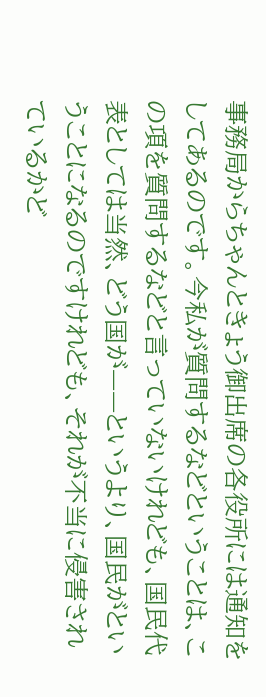事務局からちゃんときょう御出席の各役所には通知をしてあるのです。今私が質問するなどということは、この項を質問するなどと言っていないけれども、国民代表としては当然、どう国が——というより、国民がということになるのですけれども、それが不当に侵害されているかど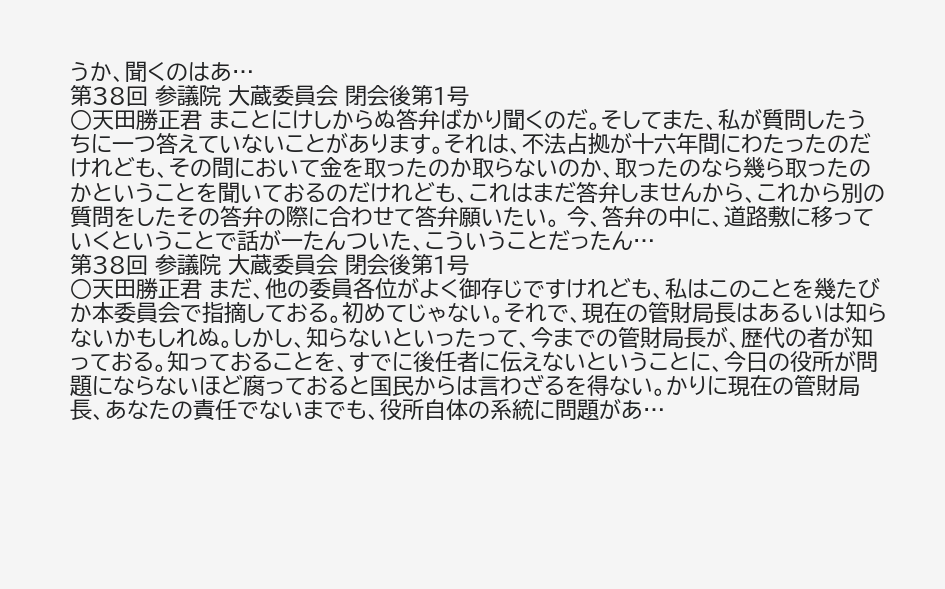うか、聞くのはあ…
第38回 参議院 大蔵委員会 閉会後第1号
○天田勝正君 まことにけしからぬ答弁ばかり聞くのだ。そしてまた、私が質問したうちに一つ答えていないことがあります。それは、不法占拠が十六年間にわたったのだけれども、その間において金を取ったのか取らないのか、取ったのなら幾ら取ったのかということを聞いておるのだけれども、これはまだ答弁しませんから、これから別の質問をしたその答弁の際に合わせて答弁願いたい。 今、答弁の中に、道路敷に移っていくということで話が一たんついた、こういうことだったん…
第38回 参議院 大蔵委員会 閉会後第1号
○天田勝正君 まだ、他の委員各位がよく御存じですけれども、私はこのことを幾たびか本委員会で指摘しておる。初めてじゃない。それで、現在の管財局長はあるいは知らないかもしれぬ。しかし、知らないといったって、今までの管財局長が、歴代の者が知っておる。知っておることを、すでに後任者に伝えないということに、今日の役所が問題にならないほど腐っておると国民からは言わざるを得ない。かりに現在の管財局長、あなたの責任でないまでも、役所自体の系統に問題があ…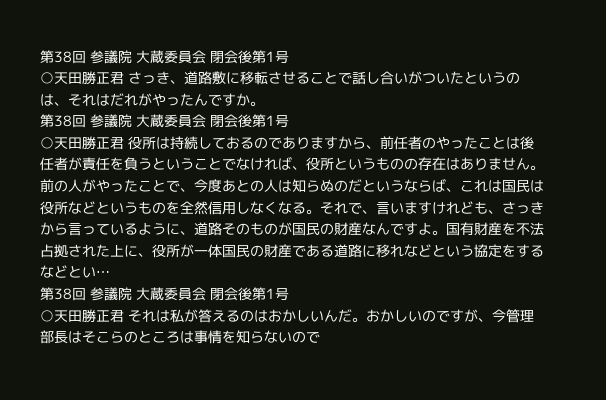第38回 参議院 大蔵委員会 閉会後第1号
○天田勝正君 さっき、道路敷に移転させることで話し合いがついたというのは、それはだれがやったんですか。
第38回 参議院 大蔵委員会 閉会後第1号
○天田勝正君 役所は持続しておるのでありますから、前任者のやったことは後任者が責任を負うということでなければ、役所というものの存在はありません。前の人がやったことで、今度あとの人は知らぬのだというならば、これは国民は役所などというものを全然信用しなくなる。それで、言いますけれども、さっきから言っているように、道路そのものが国民の財産なんですよ。国有財産を不法占拠された上に、役所が一体国民の財産である道路に移れなどという協定をするなどとい…
第38回 参議院 大蔵委員会 閉会後第1号
○天田勝正君 それは私が答えるのはおかしいんだ。おかしいのですが、今管理部長はそこらのところは事情を知らないので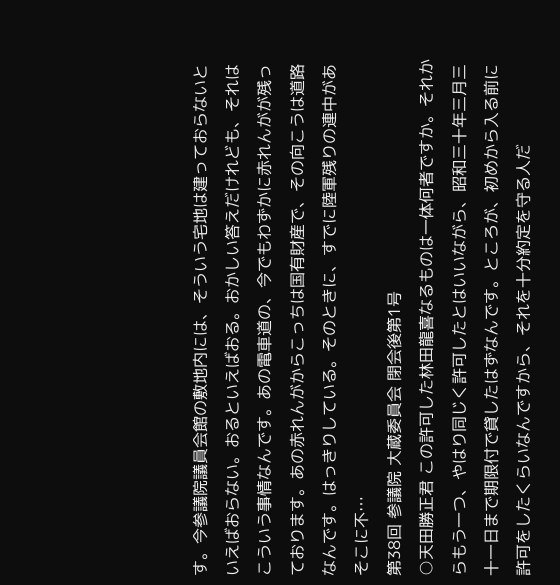す。今参議院議員会館の敷地内には、そういう宅地は建っておらないといえばおらない。おるといえばおる。おかしい答えだけれども、それはこういう事情なんです。あの電車道の、今でもわずかに赤れんがが残っております。あの赤れんがからこっちは国有財産で、その向こうは道路なんです。はっきりしている。そのときに、すでに陸軍残りの連中があそこに不…
第38回 参議院 大蔵委員会 閉会後第1号
○天田勝正君 この許可した林田龍喜なるものは一体何者ですか。それからもう一つ、やはり同じく許可したとはいいながら、昭和三十年三月三十一日まで期限付で貸したはずなんです。ところが、初めから入る前に許可をしたくらいなんですから、それを十分約定を守る人だ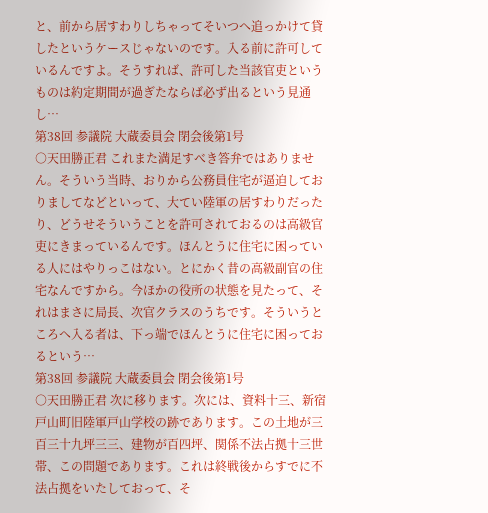と、前から居すわりしちゃってそいつへ追っかけて貸したというケースじゃないのです。入る前に許可しているんですよ。そうすれば、許可した当該官吏というものは約定期間が過ぎたならば必ず出るという見通し…
第38回 参議院 大蔵委員会 閉会後第1号
○天田勝正君 これまた満足すべき答弁ではありません。そういう当時、おりから公務員住宅が逼迫しておりましてなどといって、大てい陸軍の居すわりだったり、どうせそういうことを許可されておるのは高級官吏にきまっているんです。ほんとうに住宅に困っている人にはやりっこはない。とにかく昔の高級副官の住宅なんですから。今ほかの役所の状態を見たって、それはまさに局長、次官クラスのうちです。そういうところへ入る者は、下っ端でほんとうに住宅に困っておるという…
第38回 参議院 大蔵委員会 閉会後第1号
○天田勝正君 次に移ります。次には、資料十三、新宿戸山町旧陸軍戸山学校の跡であります。この土地が三百三十九坪三三、建物が百四坪、関係不法占拠十三世帯、この問題であります。これは終戦後からすでに不法占拠をいたしておって、そ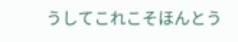うしてこれこそほんとう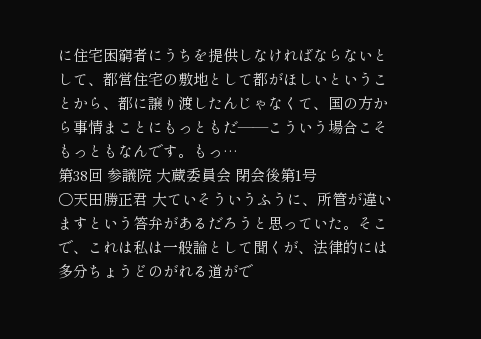に住宅困窮者にうちを提供しなければならないとして、都営住宅の敷地として都がほしいということから、都に譲り渡したんじゃなくて、国の方から事情まことにもっともだ——こういう場合こそもっともなんです。もっ…
第38回 参議院 大蔵委員会 閉会後第1号
○天田勝正君 大ていそういうふうに、所管が違いますという答弁があるだろうと思っていた。そこで、これは私は一般論として聞くが、法律的には多分ちょうどのがれる道がで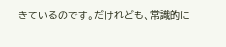きているのです。だけれども、常識的に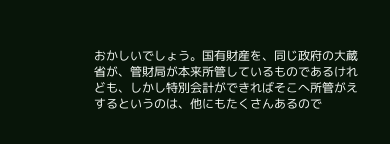おかしいでしょう。国有財産を、同じ政府の大蔵省が、管財局が本来所管しているものであるけれども、しかし特別会計ができればそこへ所管がえするというのは、他にもたくさんあるので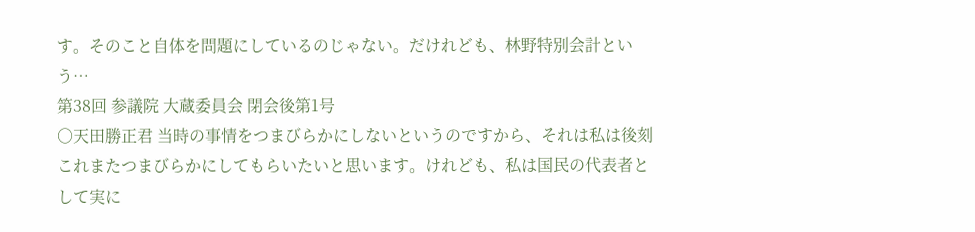す。そのこと自体を問題にしているのじゃない。だけれども、林野特別会計という…
第38回 参議院 大蔵委員会 閉会後第1号
○天田勝正君 当時の事情をつまびらかにしないというのですから、それは私は後刻これまたつまびらかにしてもらいたいと思います。けれども、私は国民の代表者として実に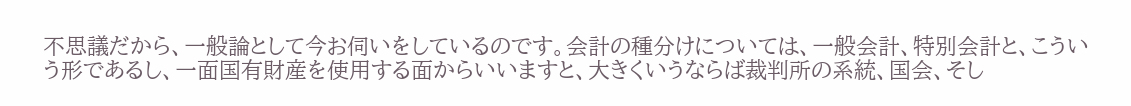不思議だから、一般論として今お伺いをしているのです。会計の種分けについては、一般会計、特別会計と、こういう形であるし、一面国有財産を使用する面からいいますと、大きくいうならば裁判所の系統、国会、そし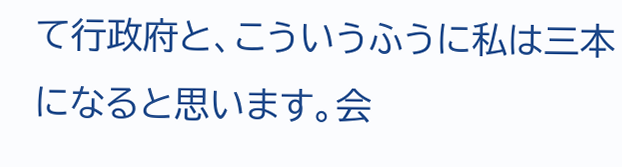て行政府と、こういうふうに私は三本になると思います。会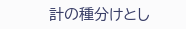計の種分けとし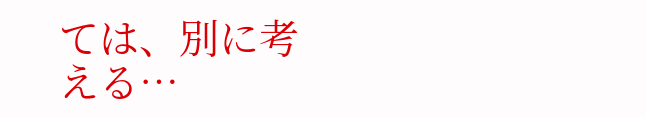ては、別に考える…